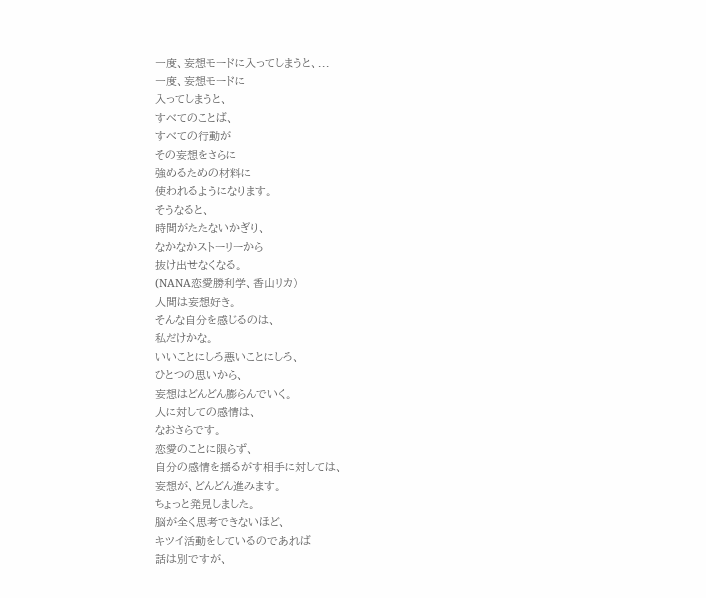一度、妄想モードに入ってしまうと、...
一度、妄想モードに
入ってしまうと、
すべてのことば、
すべての行動が
その妄想をさらに
強めるための材料に
使われるようになります。
そうなると、
時間がたたないかぎり、
なかなかストーリーから
抜け出せなくなる。
(NANA恋愛勝利学、香山リカ)
人間は妄想好き。
そんな自分を感じるのは、
私だけかな。
いいことにしろ悪いことにしろ、
ひとつの思いから、
妄想はどんどん膨らんでいく。
人に対しての感情は、
なおさらです。
恋愛のことに限らず、
自分の感情を揺るがす相手に対しては、
妄想が、どんどん進みます。
ちょっと発見しました。
脳が全く思考できないほど、
キツイ活動をしているのであれば
話は別ですが、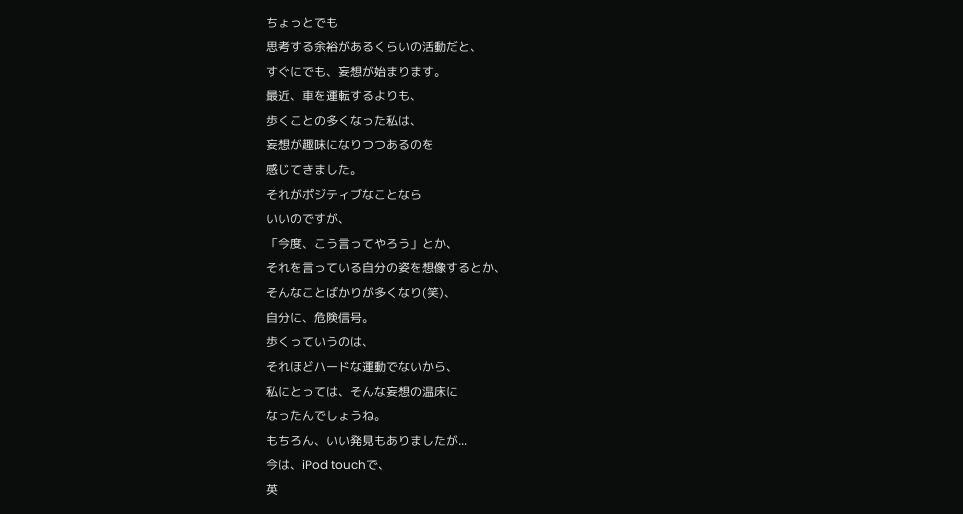ちょっとでも
思考する余裕があるくらいの活動だと、
すぐにでも、妄想が始まります。
最近、車を運転するよりも、
歩くことの多くなった私は、
妄想が趣味になりつつあるのを
感じてきました。
それがポジティブなことなら
いいのですが、
「今度、こう言ってやろう」とか、
それを言っている自分の姿を想像するとか、
そんなことばかりが多くなり(笑)、
自分に、危険信号。
歩くっていうのは、
それほどハードな運動でないから、
私にとっては、そんな妄想の温床に
なったんでしょうね。
もちろん、いい発見もありましたが...
今は、iPod touchで、
英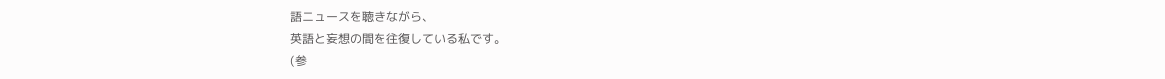語ニュースを聴きながら、
英語と妄想の間を往復している私です。
(参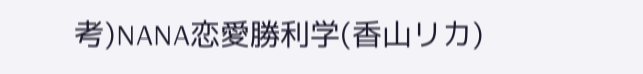考)NANA恋愛勝利学(香山リカ)